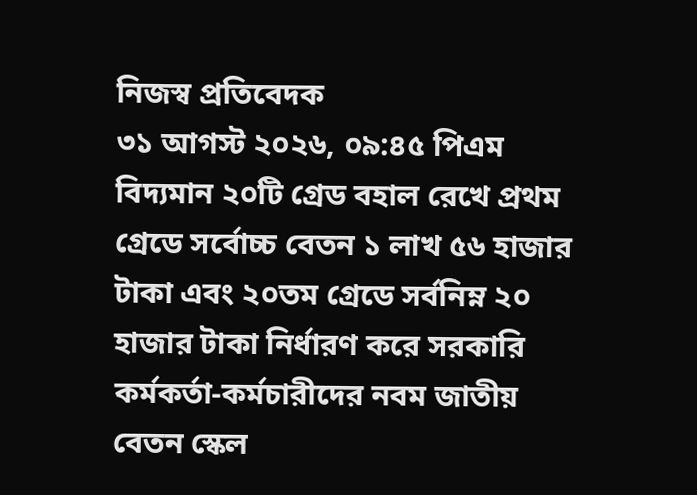নিজস্ব প্রতিবেদক
৩১ আগস্ট ২০২৬, ০৯:৪৫ পিএম
বিদ্যমান ২০টি গ্রেড বহাল রেখে প্রথম গ্রেডে সর্বোচ্চ বেতন ১ লাখ ৫৬ হাজার টাকা এবং ২০তম গ্রেডে সর্বনিম্ন ২০ হাজার টাকা নির্ধারণ করে সরকারি কর্মকর্তা-কর্মচারীদের নবম জাতীয় বেতন স্কেল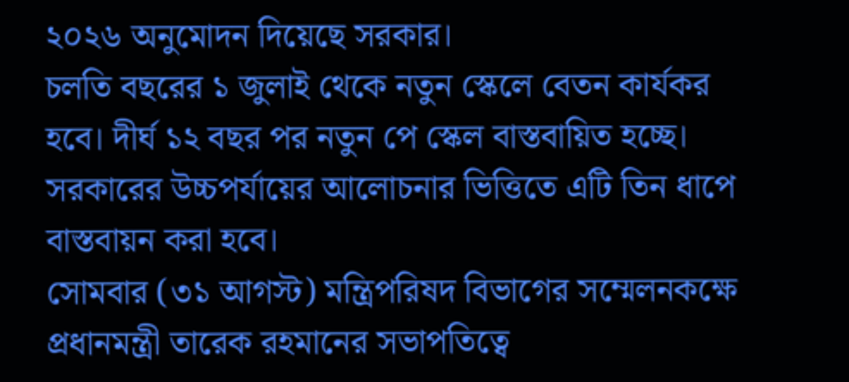২০২৬ অনুমোদন দিয়েছে সরকার।
চলতি বছরের ১ জুলাই থেকে নতুন স্কেলে বেতন কার্যকর হবে। দীর্ঘ ১২ বছর পর নতুন পে স্কেল বাস্তবায়িত হচ্ছে। সরকারের উচ্চপর্যায়ের আলোচনার ভিত্তিতে এটি তিন ধাপে বাস্তবায়ন করা হবে।
সোমবার (৩১ আগস্ট) মন্ত্রিপরিষদ বিভাগের সম্মেলনকক্ষে প্রধানমন্ত্রী তারেক রহমানের সভাপতিত্বে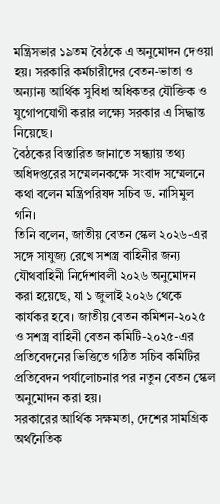মন্ত্রিসভার ১৯তম বৈঠকে এ অনুমোদন দেওয়া হয়। সরকারি কর্মচারীদের বেতন-ভাতা ও অন্যান্য আর্থিক সুবিধা অধিকতর যৌক্তিক ও যুগোপযোগী করার লক্ষ্যে সরকার এ সিদ্ধান্ত নিয়েছে।
বৈঠকের বিস্তারিত জানাতে সন্ধ্যায় তথ্য অধিদপ্তরের সম্মেলনকক্ষে সংবাদ সম্মেলনে কথা বলেন মন্ত্রিপরিষদ সচিব ড. নাসিমুল গনি।
তিনি বলেন, জাতীয় বেতন স্কেল ২০২৬-এর সঙ্গে সাযুজ্য রেখে সশস্ত্র বাহিনীর জন্য যৌথবাহিনী নির্দেশাবলী ২০২৬ অনুমোদন করা হয়েছে, যা ১ জুলাই ২০২৬ থেকে কার্যকর হবে। জাতীয় বেতন কমিশন-২০২৫ ও সশস্ত্র বাহিনী বেতন কমিটি-২০২৫-এর প্রতিবেদনের ভিত্তিতে গঠিত সচিব কমিটির প্রতিবেদন পর্যালোচনার পর নতুন বেতন স্কেল অনুমোদন করা হয়।
সরকারের আর্থিক সক্ষমতা, দেশের সামগ্রিক অর্থনৈতিক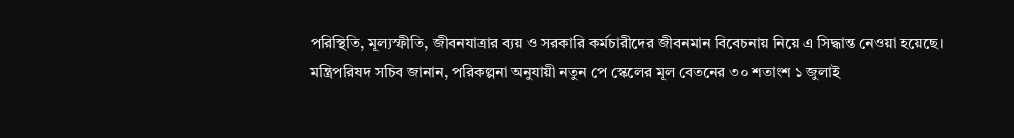পরিস্থিতি, মূল্যস্ফীতি, জীবনযাত্রার ব্যয় ও সরকারি কর্মচারীদের জীবনমান বিবেচনায় নিয়ে এ সিদ্ধান্ত নেওয়া হয়েছে।
মন্ত্রিপরিষদ সচিব জানান, পরিকল্পনা অনুযায়ী নতুন পে স্কেলের মূল বেতনের ৩০ শতাংশ ১ জুলাই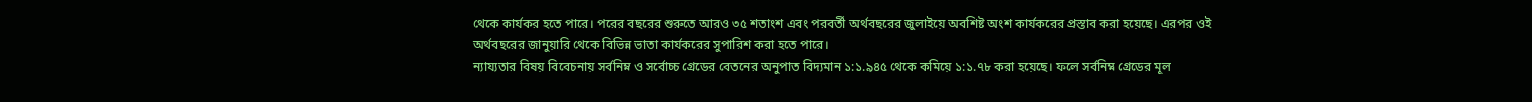থেকে কার্যকর হতে পারে। পরের বছরের শুরুতে আরও ৩৫ শতাংশ এবং পরবর্তী অর্থবছরের জুলাইয়ে অবশিষ্ট অংশ কার্যকরের প্রস্তাব করা হয়েছে। এরপর ওই অর্থবছরের জানুয়ারি থেকে বিভিন্ন ভাতা কার্যকরের সুপারিশ করা হতে পারে।
ন্যায্যতার বিষয় বিবেচনায় সর্বনিম্ন ও সর্বোচ্চ গ্রেডের বেতনের অনুপাত বিদ্যমান ১:১.৯৪৫ থেকে কমিয়ে ১:১.৭৮ করা হয়েছে। ফলে সর্বনিম্ন গ্রেডের মূল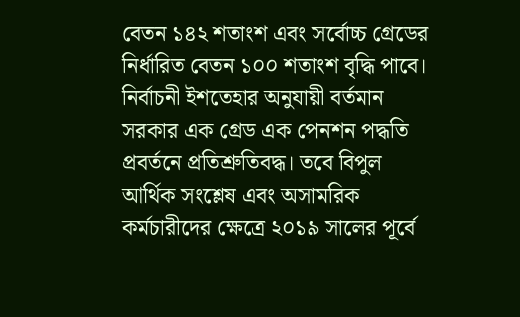বেতন ১৪২ শতাংশ এবং সর্বোচ্চ গ্রেডের নির্ধারিত বেতন ১০০ শতাংশ বৃদ্ধি পাবে।
নির্বাচনী ইশতেহার অনুযায়ী বর্তমান সরকার এক গ্রেড এক পেনশন পদ্ধতি প্রবর্তনে প্রতিশ্রুতিবদ্ধ। তবে বিপুল আর্থিক সংশ্লেষ এবং অসামরিক কর্মচারীদের ক্ষেত্রে ২০১৯ সালের পূর্বে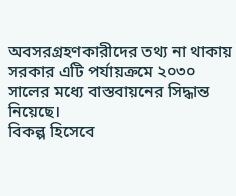অবসরগ্রহণকারীদের তথ্য না থাকায় সরকার এটি পর্যায়ক্রমে ২০৩০ সালের মধ্যে বাস্তবায়নের সিদ্ধান্ত নিয়েছে।
বিকল্প হিসেবে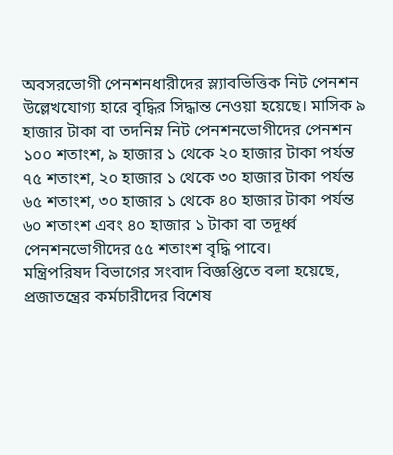অবসরভোগী পেনশনধারীদের স্ল্যাবভিত্তিক নিট পেনশন উল্লেখযোগ্য হারে বৃদ্ধির সিদ্ধান্ত নেওয়া হয়েছে। মাসিক ৯ হাজার টাকা বা তদনিম্ন নিট পেনশনভোগীদের পেনশন ১০০ শতাংশ, ৯ হাজার ১ থেকে ২০ হাজার টাকা পর্যন্ত ৭৫ শতাংশ, ২০ হাজার ১ থেকে ৩০ হাজার টাকা পর্যন্ত ৬৫ শতাংশ, ৩০ হাজার ১ থেকে ৪০ হাজার টাকা পর্যন্ত ৬০ শতাংশ এবং ৪০ হাজার ১ টাকা বা তদূর্ধ্ব পেনশনভোগীদের ৫৫ শতাংশ বৃদ্ধি পাবে।
মন্ত্রিপরিষদ বিভাগের সংবাদ বিজ্ঞপ্তিতে বলা হয়েছে, প্রজাতন্ত্রের কর্মচারীদের বিশেষ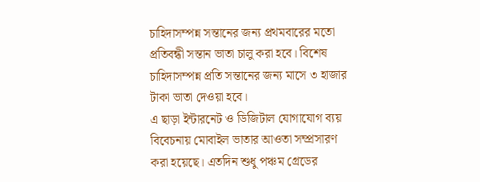চাহিদাসম্পন্ন সন্তানের জন্য প্রথমবারের মতো প্রতিবন্ধী সন্তান ভাতা চালু করা হবে। বিশেষ চাহিদাসম্পন্ন প্রতি সন্তানের জন্য মাসে ৩ হাজার টাকা ভাতা দেওয়া হবে।
এ ছাড়া ইন্টারনেট ও ডিজিটাল যোগাযোগ ব্যয় বিবেচনায় মোবাইল ভাতার আওতা সম্প্রসারণ করা হয়েছে। এতদিন শুধু পঞ্চম গ্রেডের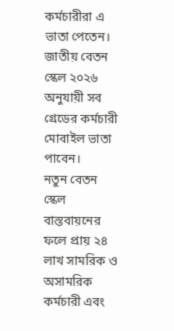কর্মচারীরা এ ভাতা পেতেন। জাতীয় বেতন স্কেল ২০২৬ অনুযায়ী সব গ্রেডের কর্মচারী মোবাইল ভাতা পাবেন।
নতুন বেতন স্কেল বাস্তবায়নের ফলে প্রায় ২৪ লাখ সামরিক ও অসামরিক কর্মচারী এবং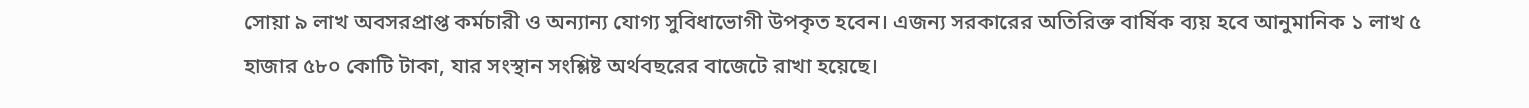সোয়া ৯ লাখ অবসরপ্রাপ্ত কর্মচারী ও অন্যান্য যোগ্য সুবিধাভোগী উপকৃত হবেন। এজন্য সরকারের অতিরিক্ত বার্ষিক ব্যয় হবে আনুমানিক ১ লাখ ৫ হাজার ৫৮০ কোটি টাকা, যার সংস্থান সংশ্লিষ্ট অর্থবছরের বাজেটে রাখা হয়েছে।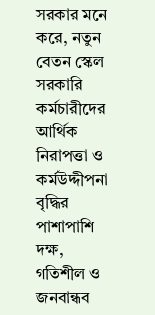সরকার মনে করে, নতুন বেতন স্কেল সরকারি কর্মচারীদের আর্থিক নিরাপত্তা ও কর্মউদ্দীপনা বৃদ্ধির পাশাপাশি দক্ষ, গতিশীল ও জনবান্ধব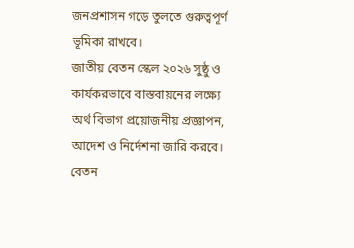জনপ্রশাসন গড়ে তুলতে গুরুত্বপূর্ণ ভূমিকা রাখবে।
জাতীয় বেতন স্কেল ২০২৬ সুষ্ঠু ও কার্যকরভাবে বাস্তবায়নের লক্ষ্যে অর্থ বিভাগ প্রয়োজনীয় প্রজ্ঞাপন, আদেশ ও নির্দেশনা জারি করবে। বেতন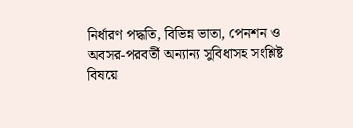নির্ধারণ পদ্ধতি, বিভিন্ন ভাতা, পেনশন ও অবসর-পরবর্তী অন্যান্য সুবিধাসহ সংশ্লিষ্ট বিষয়ে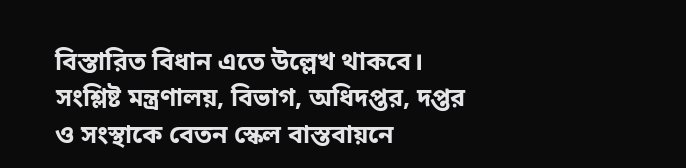বিস্তারিত বিধান এতে উল্লেখ থাকবে। সংশ্লিষ্ট মন্ত্রণালয়, বিভাগ, অধিদপ্তর, দপ্তর ও সংস্থাকে বেতন স্কেল বাস্তবায়নে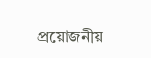প্রয়োজনীয়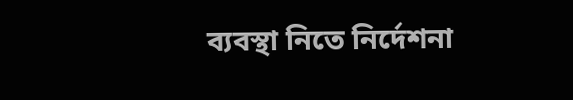ব্যবস্থা নিতে নির্দেশনা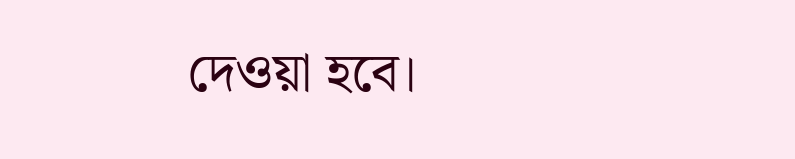দেওয়া হবে।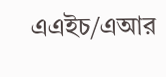এএইচ/এআর